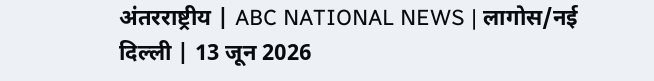अंतरराष्ट्रीय | ABC NATIONAL NEWS | लागोस/नई दिल्ली | 13 जून 2026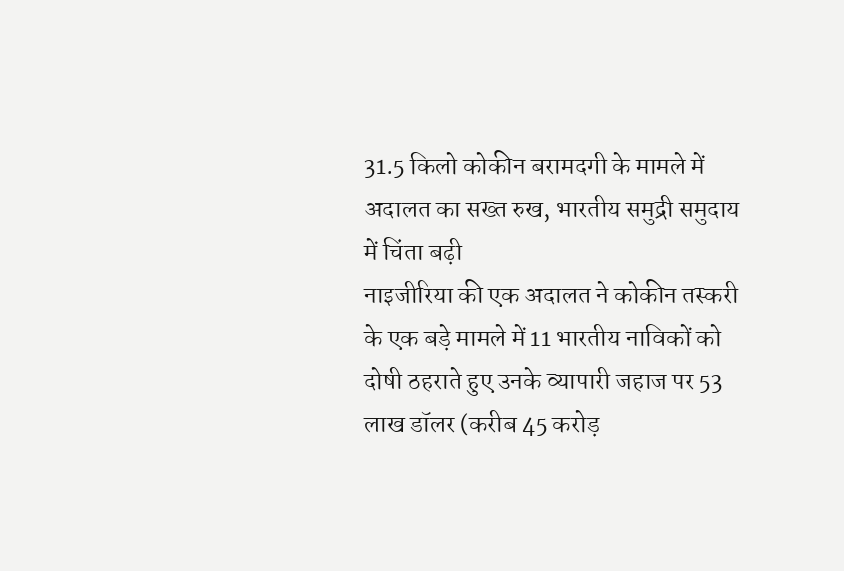31.5 किलो कोकीन बरामदगी के मामले में अदालत का सख्त रुख, भारतीय समुद्री समुदाय में चिंता बढ़ी
नाइजीरिया की एक अदालत ने कोकीन तस्करी के एक बड़े मामले में 11 भारतीय नाविकों को दोषी ठहराते हुए उनके व्यापारी जहाज पर 53 लाख डॉलर (करीब 45 करोड़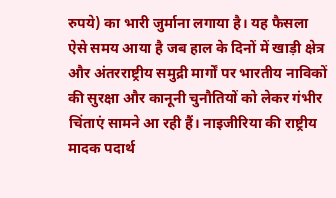रुपये) का भारी जुर्माना लगाया है। यह फैसला ऐसे समय आया है जब हाल के दिनों में खाड़ी क्षेत्र और अंतरराष्ट्रीय समुद्री मार्गों पर भारतीय नाविकों की सुरक्षा और कानूनी चुनौतियों को लेकर गंभीर चिंताएं सामने आ रही हैं। नाइजीरिया की राष्ट्रीय मादक पदार्थ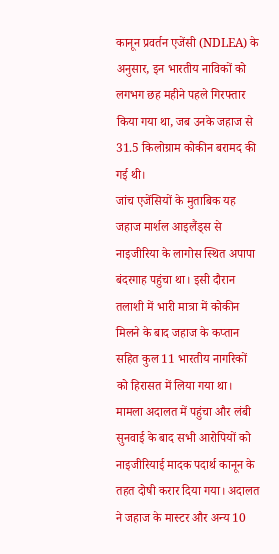कानून प्रवर्तन एजेंसी (NDLEA) के अनुसार, इन भारतीय नाविकों को लगभग छह महीने पहले गिरफ्तार किया गया था, जब उनके जहाज से 31.5 किलोग्राम कोकीन बरामद की गई थी।
जांच एजेंसियों के मुताबिक यह जहाज मार्शल आइलैंड्स से नाइजीरिया के लागोस स्थित अपापा बंदरगाह पहुंचा था। इसी दौरान तलाशी में भारी मात्रा में कोकीन मिलने के बाद जहाज के कप्तान सहित कुल 11 भारतीय नागरिकों को हिरासत में लिया गया था। मामला अदालत में पहुंचा और लंबी सुनवाई के बाद सभी आरोपियों को नाइजीरियाई मादक पदार्थ कानून के तहत दोषी करार दिया गया। अदालत ने जहाज के मास्टर और अन्य 10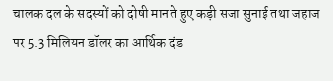चालक दल के सदस्यों को दोषी मानते हुए कड़ी सजा सुनाई तथा जहाज पर 5.3 मिलियन डॉलर का आर्थिक दंड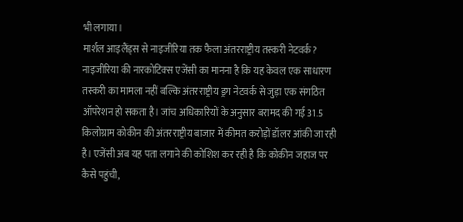भी लगाया।
मार्शल आइलैंड्स से नाइजीरिया तक फैला अंतरराष्ट्रीय तस्करी नेटवर्क?
नाइजीरिया की नारकोटिक्स एजेंसी का मानना है कि यह केवल एक साधारण तस्करी का मामला नहीं बल्कि अंतरराष्ट्रीय ड्रग नेटवर्क से जुड़ा एक संगठित ऑपरेशन हो सकता है। जांच अधिकारियों के अनुसार बरामद की गई 31.5 किलोग्राम कोकीन की अंतरराष्ट्रीय बाजार में कीमत करोड़ों डॉलर आंकी जा रही है। एजेंसी अब यह पता लगाने की कोशिश कर रही है कि कोकीन जहाज पर कैसे पहुंची,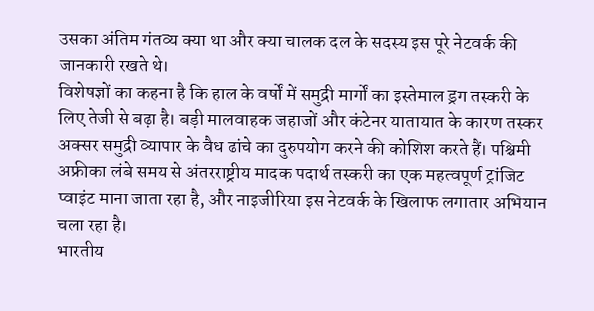उसका अंतिम गंतव्य क्या था और क्या चालक दल के सदस्य इस पूरे नेटवर्क की जानकारी रखते थे।
विशेषज्ञों का कहना है कि हाल के वर्षों में समुद्री मार्गों का इस्तेमाल ड्रग तस्करी के लिए तेजी से बढ़ा है। बड़ी मालवाहक जहाजों और कंटेनर यातायात के कारण तस्कर अक्सर समुद्री व्यापार के वैध ढांचे का दुरुपयोग करने की कोशिश करते हैं। पश्चिमी अफ्रीका लंबे समय से अंतरराष्ट्रीय मादक पदार्थ तस्करी का एक महत्वपूर्ण ट्रांजिट प्वाइंट माना जाता रहा है, और नाइजीरिया इस नेटवर्क के खिलाफ लगातार अभियान चला रहा है।
भारतीय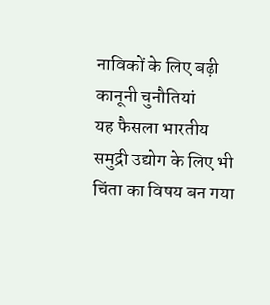नाविकों के लिए बढ़ी कानूनी चुनौतियां
यह फैसला भारतीय समुद्री उद्योग के लिए भी चिंता का विषय बन गया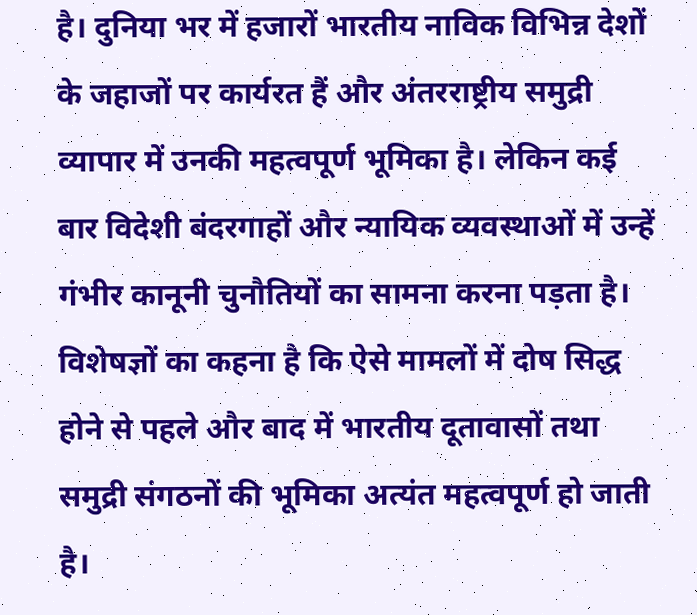है। दुनिया भर में हजारों भारतीय नाविक विभिन्न देशों के जहाजों पर कार्यरत हैं और अंतरराष्ट्रीय समुद्री व्यापार में उनकी महत्वपूर्ण भूमिका है। लेकिन कई बार विदेशी बंदरगाहों और न्यायिक व्यवस्थाओं में उन्हें गंभीर कानूनी चुनौतियों का सामना करना पड़ता है। विशेषज्ञों का कहना है कि ऐसे मामलों में दोष सिद्ध होने से पहले और बाद में भारतीय दूतावासों तथा समुद्री संगठनों की भूमिका अत्यंत महत्वपूर्ण हो जाती है।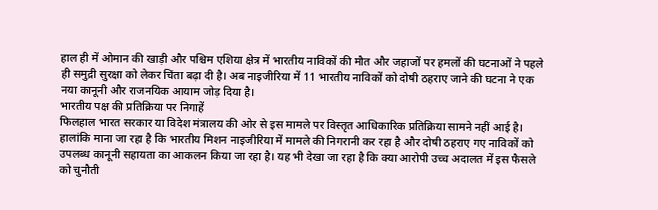हाल ही में ओमान की खाड़ी और पश्चिम एशिया क्षेत्र में भारतीय नाविकों की मौत और जहाजों पर हमलों की घटनाओं ने पहले ही समुद्री सुरक्षा को लेकर चिंता बढ़ा दी है। अब नाइजीरिया में 11 भारतीय नाविकों को दोषी ठहराए जाने की घटना ने एक नया कानूनी और राजनयिक आयाम जोड़ दिया है।
भारतीय पक्ष की प्रतिक्रिया पर निगाहें
फिलहाल भारत सरकार या विदेश मंत्रालय की ओर से इस मामले पर विस्तृत आधिकारिक प्रतिक्रिया सामने नहीं आई है। हालांकि माना जा रहा है कि भारतीय मिशन नाइजीरिया में मामले की निगरानी कर रहा है और दोषी ठहराए गए नाविकों को उपलब्ध कानूनी सहायता का आकलन किया जा रहा है। यह भी देखा जा रहा है कि क्या आरोपी उच्च अदालत में इस फैसले को चुनौती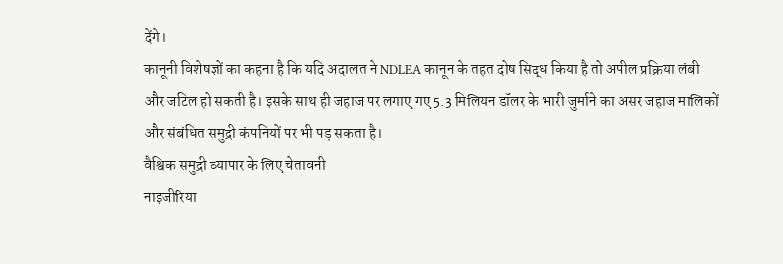देंगे।
कानूनी विशेषज्ञों का कहना है कि यदि अदालत ने NDLEA कानून के तहत दोष सिद्ध किया है तो अपील प्रक्रिया लंबी और जटिल हो सकती है। इसके साथ ही जहाज पर लगाए गए 5.3 मिलियन डॉलर के भारी जुर्माने का असर जहाज मालिकों और संबंधित समुद्री कंपनियों पर भी पड़ सकता है।
वैश्विक समुद्री व्यापार के लिए चेतावनी
नाइजीरिया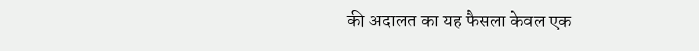की अदालत का यह फैसला केवल एक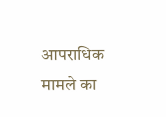आपराधिक मामले का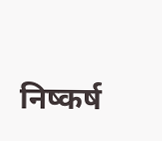निष्कर्ष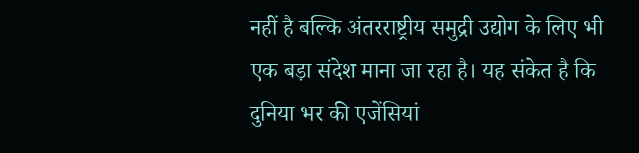नहीं है बल्कि अंतरराष्ट्रीय समुद्री उद्योग के लिए भी एक बड़ा संदेश माना जा रहा है। यह संकेत है कि दुनिया भर की एजेंसियां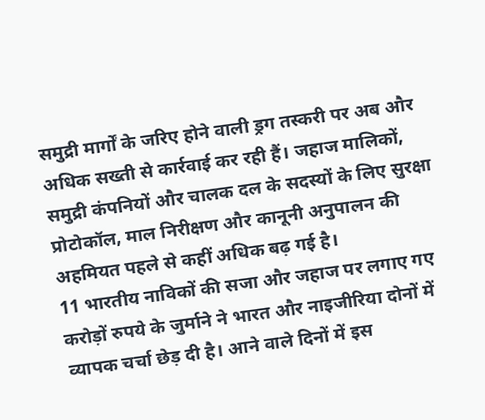समुद्री मार्गों के जरिए होने वाली ड्रग तस्करी पर अब और अधिक सख्ती से कार्रवाई कर रही हैं। जहाज मालिकों, समुद्री कंपनियों और चालक दल के सदस्यों के लिए सुरक्षा प्रोटोकॉल, माल निरीक्षण और कानूनी अनुपालन की अहमियत पहले से कहीं अधिक बढ़ गई है।
11 भारतीय नाविकों की सजा और जहाज पर लगाए गए करोड़ों रुपये के जुर्माने ने भारत और नाइजीरिया दोनों में व्यापक चर्चा छेड़ दी है। आने वाले दिनों में इस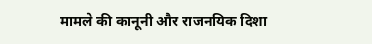मामले की कानूनी और राजनयिक दिशा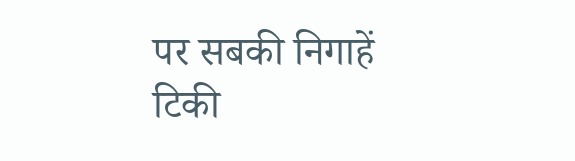पर सबकी निगाहें टिकी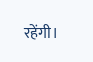रहेंगी।